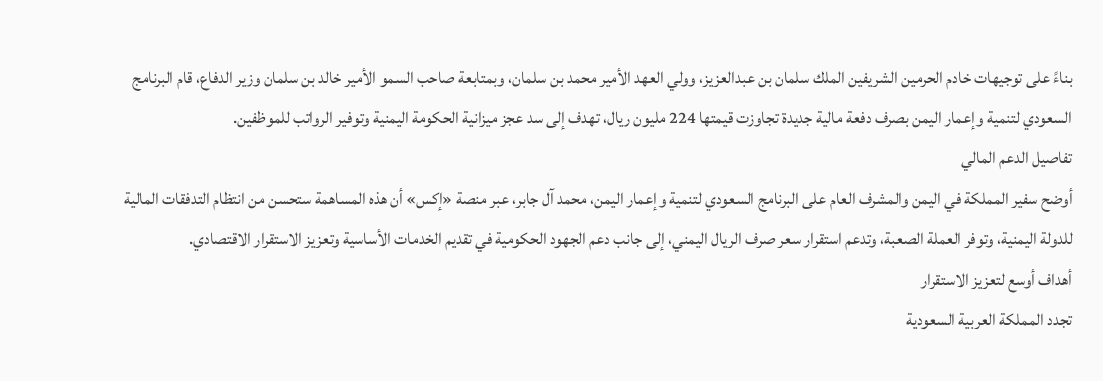بناءً على توجيهات خادم الحرمين الشريفين الملك سلمان بن عبدالعزيز، وولي العهد الأمير محمد بن سلمان، وبمتابعة صاحب السمو الأمير خالد بن سلمان وزير الدفاع، قام البرنامج السعودي لتنمية وإعمار اليمن بصرف دفعة مالية جديدة تجاوزت قيمتها 224 مليون ريال، تهدف إلى سد عجز ميزانية الحكومة اليمنية وتوفير الرواتب للموظفين.
تفاصيل الدعم المالي
أوضح سفير المملكة في اليمن والمشرف العام على البرنامج السعودي لتنمية وإعمار اليمن، محمد آل جابر، عبر منصة «إكس» أن هذه المساهمة ستحسن من انتظام التدفقات المالية للدولة اليمنية، وتوفر العملة الصعبة، وتدعم استقرار سعر صرف الريال اليمني، إلى جانب دعم الجهود الحكومية في تقديم الخدمات الأساسية وتعزيز الاستقرار الاقتصادي.
أهداف أوسع لتعزيز الاستقرار
تجدد المملكة العربية السعودية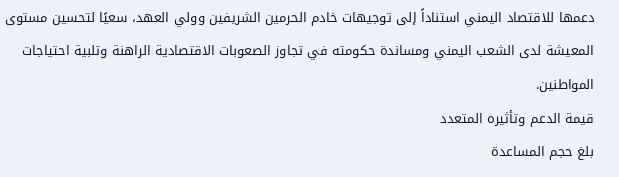دعمها للاقتصاد اليمني استناداً إلى توجيهات خادم الحرمين الشريفين وولي العهد، سعيًا لتحسين مستوى المعيشة لدى الشعب اليمني ومساندة حكومته في تجاوز الصعوبات الاقتصادية الراهنة وتلبية احتياجات المواطنين.
قيمة الدعم وتأثيره المتعدد
بلغ حجم المساعدة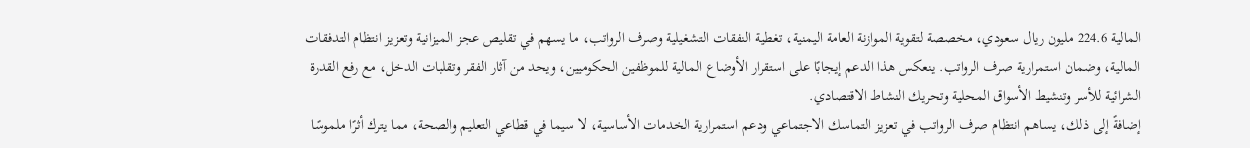المالية 224.6 مليون ريال سعودي، مخصصة لتقوية الموازنة العامة اليمنية، تغطية النفقات التشغيلية وصرف الرواتب، ما يسهم في تقليص عجز الميزانية وتعزيز انتظام التدفقات المالية، وضمان استمرارية صرف الرواتب. ينعكس هذا الدعم إيجابًا على استقرار الأوضاع المالية للموظفين الحكوميين، ويحد من آثار الفقر وتقلبات الدخل، مع رفع القدرة الشرائية للأسر وتنشيط الأسواق المحلية وتحريك النشاط الاقتصادي.
إضافةً إلى ذلك، يساهم انتظام صرف الرواتب في تعزيز التماسك الاجتماعي ودعم استمرارية الخدمات الأساسية، لا سيما في قطاعي التعليم والصحة، مما يترك أثرًا ملموسًا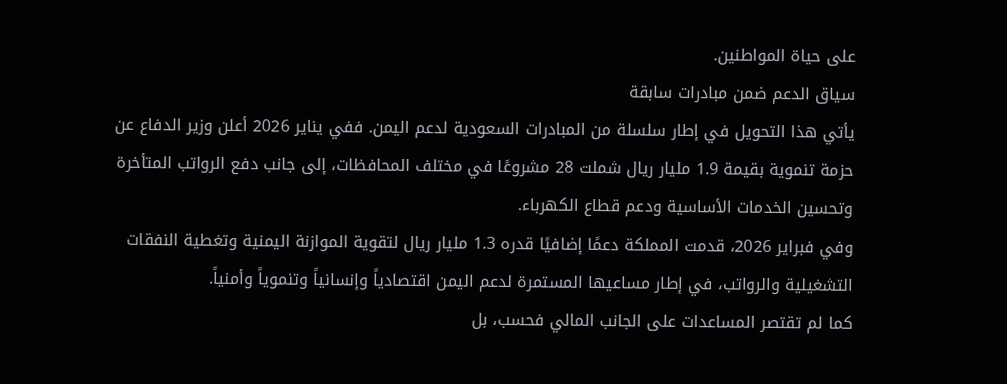على حياة المواطنين.
سياق الدعم ضمن مبادرات سابقة
يأتي هذا التحويل في إطار سلسلة من المبادرات السعودية لدعم اليمن. ففي يناير 2026 أعلن وزير الدفاع عن حزمة تنموية بقيمة 1.9 مليار ريال شملت 28 مشروعًا في مختلف المحافظات، إلى جانب دفع الرواتب المتأخرة وتحسين الخدمات الأساسية ودعم قطاع الكهرباء.
وفي فبراير 2026، قدمت المملكة دعمًا إضافيًا قدره 1.3 مليار ريال لتقوية الموازنة اليمنية وتغطية النفقات التشغيلية والرواتب، في إطار مساعيها المستمرة لدعم اليمن اقتصادياً وإنسانياً وتنموياً وأمنياً.
كما لم تقتصر المساعدات على الجانب المالي فحسب، بل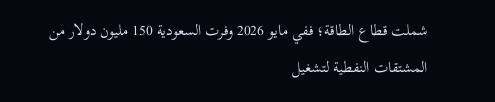شملت قطاع الطاقة؛ ففي مايو 2026 وفرت السعودية 150 مليون دولار من المشتقات النفطية لتشغيل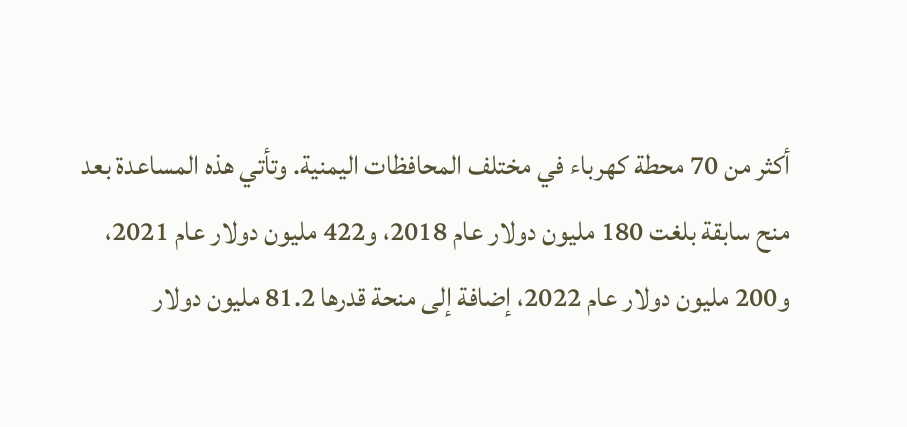أكثر من 70 محطة كهرباء في مختلف المحافظات اليمنية. وتأتي هذه المساعدة بعد منح سابقة بلغت 180 مليون دولار عام 2018، و422 مليون دولار عام 2021، و200 مليون دولار عام 2022، إضافة إلى منحة قدرها 81.2 مليون دولار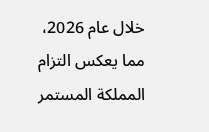خلال عام 2026، مما يعكس التزام المملكة المستمر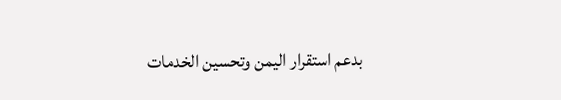بدعم استقرار اليمن وتحسين الخدمات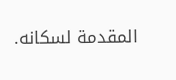المقدمة لسكانه.